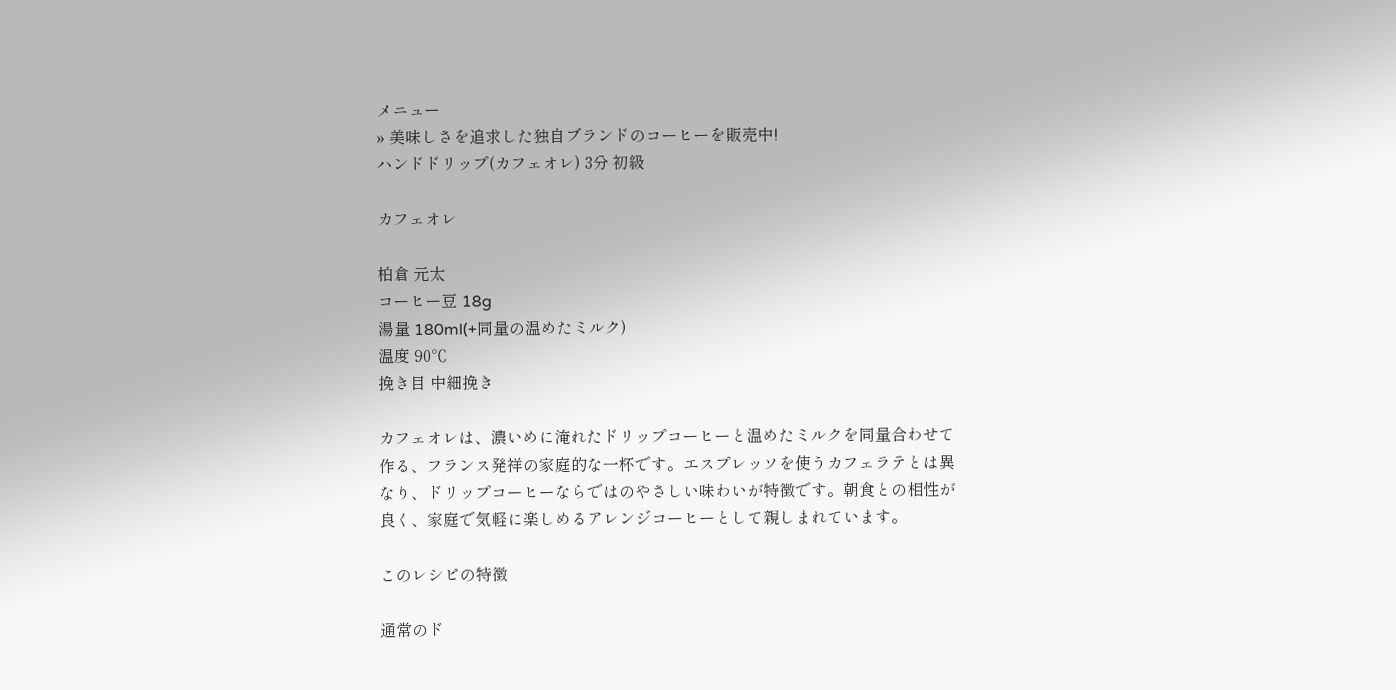メニュー
» 美味しさを追求した独自ブランドのコーヒーを販売中!
ハンドドリップ(カフェオレ) 3分 初級

カフェオレ

柏倉 元太
コーヒー豆 18g
湯量 180ml(+同量の温めたミルク)
温度 90℃
挽き目 中細挽き

カフェオレは、濃いめに淹れたドリップコーヒーと温めたミルクを同量合わせて作る、フランス発祥の家庭的な一杯です。エスプレッソを使うカフェラテとは異なり、ドリップコーヒーならではのやさしい味わいが特徴です。朝食との相性が良く、家庭で気軽に楽しめるアレンジコーヒーとして親しまれています。

このレシピの特徴

通常のド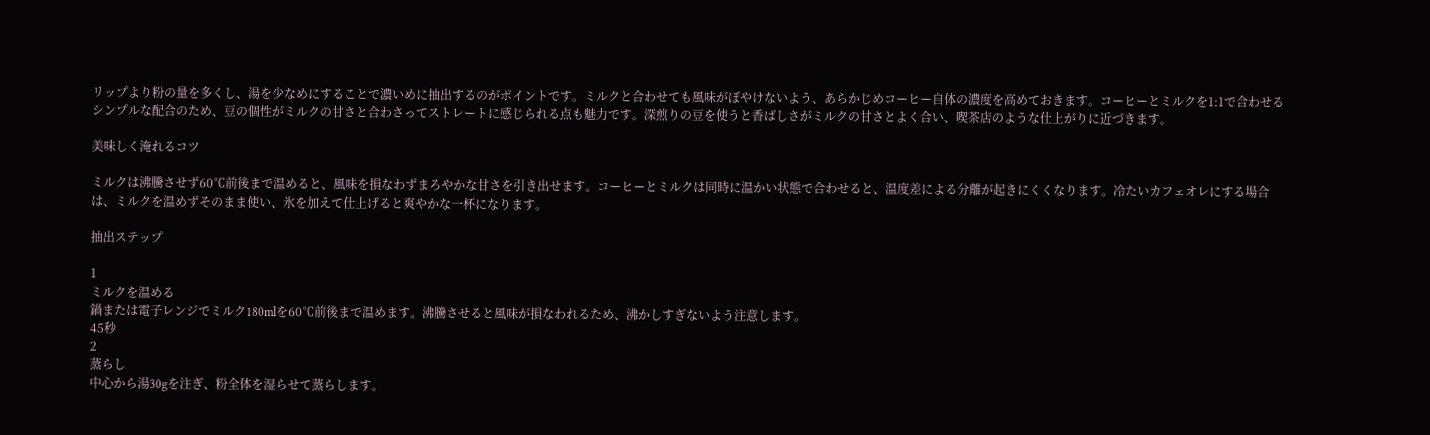リップより粉の量を多くし、湯を少なめにすることで濃いめに抽出するのがポイントです。ミルクと合わせても風味がぼやけないよう、あらかじめコーヒー自体の濃度を高めておきます。コーヒーとミルクを1:1で合わせるシンプルな配合のため、豆の個性がミルクの甘さと合わさってストレートに感じられる点も魅力です。深煎りの豆を使うと香ばしさがミルクの甘さとよく合い、喫茶店のような仕上がりに近づきます。

美味しく淹れるコツ

ミルクは沸騰させず60℃前後まで温めると、風味を損なわずまろやかな甘さを引き出せます。コーヒーとミルクは同時に温かい状態で合わせると、温度差による分離が起きにくくなります。冷たいカフェオレにする場合は、ミルクを温めずそのまま使い、氷を加えて仕上げると爽やかな一杯になります。

抽出ステップ

1
ミルクを温める
鍋または電子レンジでミルク180mlを60℃前後まで温めます。沸騰させると風味が損なわれるため、沸かしすぎないよう注意します。
45秒
2
蒸らし
中心から湯30gを注ぎ、粉全体を湿らせて蒸らします。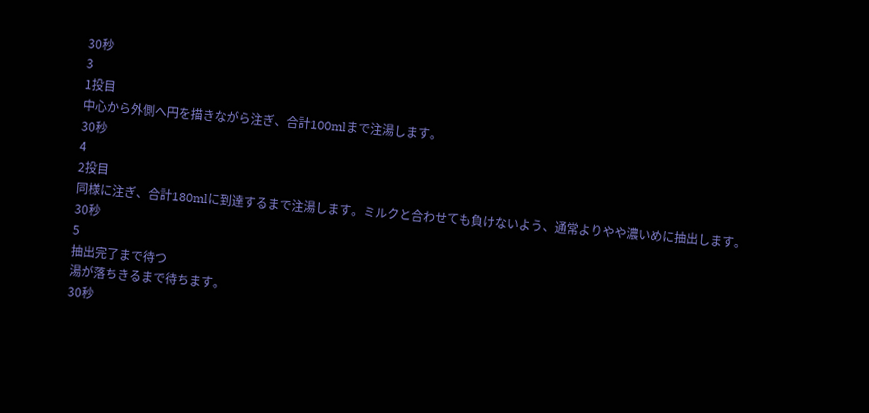30秒
3
1投目
中心から外側へ円を描きながら注ぎ、合計100mlまで注湯します。
30秒
4
2投目
同様に注ぎ、合計180mlに到達するまで注湯します。ミルクと合わせても負けないよう、通常よりやや濃いめに抽出します。
30秒
5
抽出完了まで待つ
湯が落ちきるまで待ちます。
30秒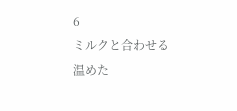6
ミルクと合わせる
温めた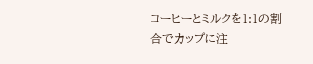コーヒーとミルクを1:1の割合でカップに注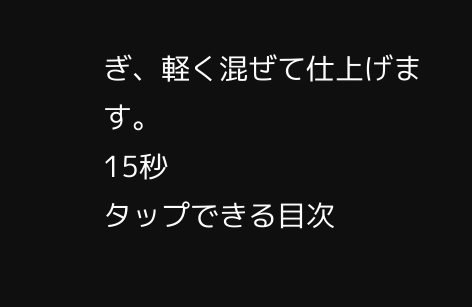ぎ、軽く混ぜて仕上げます。
15秒
タップできる目次